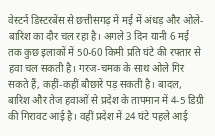वेस्टर्न डिस्टरबेंस से छत्तीसगढ़ में मई में अंधड़ और ओले-बारिश का दौर चल रहा है। अगले 3 दिन यानी 6 मई तक कुछ इलाकों में 50-60 किमी प्रति घंटे की रफ्तार से हवा चल सकती है। गरज-चमक के साथ ओले गिर सकते हैं, कहीं-कहीं बौछारें पड़ सकती है। बादल, बारिश और तेज हवाओं से प्रदेश के तापमान में 4-5 डिग्री की गिरावट आई है। वहीं प्रदेश में 24 घंटे पहले आई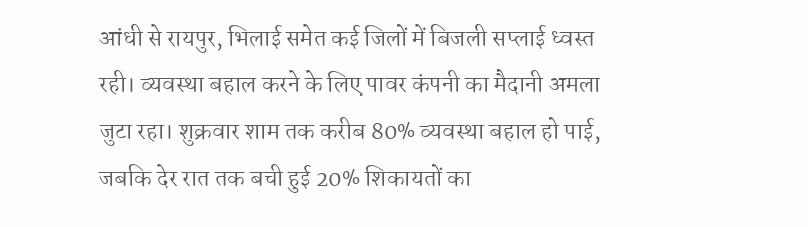आंधी से रायपुर, भिलाई समेत कई जिलों में बिजली सप्लाई ध्वस्त रही। व्यवस्था बहाल करने के लिए पावर कंपनी का मैदानी अमला जुटा रहा। शुक्रवार शाम तक करीब 80% व्यवस्था बहाल हो पाई, जबकि देर रात तक बची हुई 20% शिकायतों का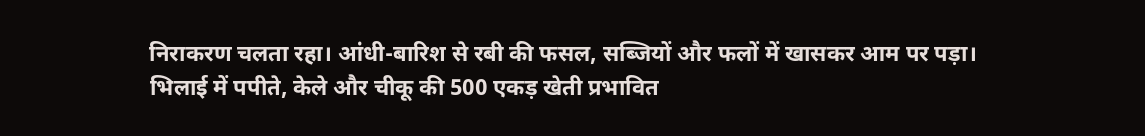निराकरण चलता रहा। आंधी-बारिश से रबी की फसल, सब्जियों और फलों में खासकर आम पर पड़ा। भिलाई में पपीते, केले और चीकू की 500 एकड़ खेती प्रभावित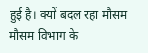हुई है। क्यों बदल रहा मौसम मौसम विभाग के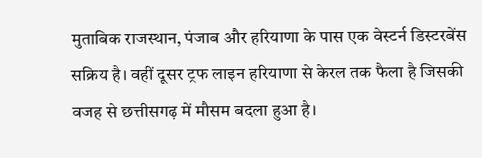मुताबिक राजस्थान, पंजाब और हरियाणा के पास एक वेस्टर्न डिस्टरबेंस सक्रिय है। वहीं दूसर ट्रफ लाइन हरियाणा से केरल तक फैला है जिसकी वजह से छत्तीसगढ़ में मौसम बदला हुआ है।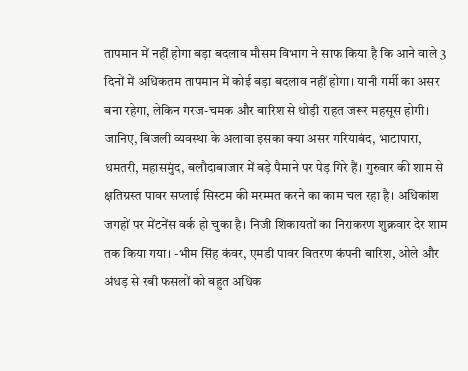तापमान में नहीं होगा बड़ा बदलाव मौसम विभाग ने साफ किया है कि आने वाले 3 दिनों में अधिकतम तापमान में कोई बड़ा बदलाव नहीं होगा। यानी गर्मी का असर बना रहेगा, लेकिन गरज-चमक और बारिश से थोड़ी राहत जरूर महसूस होगी। जानिए, बिजली व्यवस्था के अलावा इसका क्या असर गरियाबंद, भाटापारा, धमतरी, महासमुंद, बलौदाबाजार में बड़े पैमाने पर पेड़ गिरे हैं। गुरुवार की शाम से क्षतिग्रस्त पावर सप्लाई सिस्टम की मरम्मत करने का काम चल रहा है। अधिकांश जगहों पर मेंटनेंस वर्क हो चुका है। निजी शिकायतों का निराकरण शुक्रवार देर शाम तक किया गया। -भीम सिंह कंवर, एमडी पावर वितरण कंपनी बारिश, ओले और अंधड़ से रबी फसलों को बहुत अधिक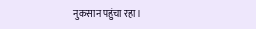नुकसान पहुंचा रहा।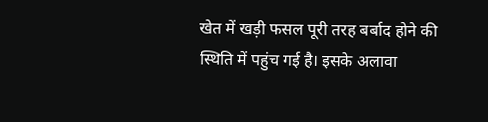खेत में खड़ी फसल पूरी तरह बर्बाद होने की स्थिति में पहुंच गई है। इसके अलावा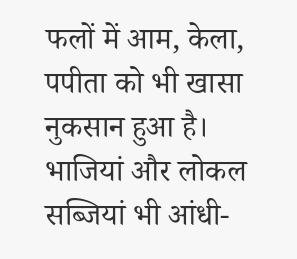फलों में आम, केला, पपीता को भी खासा नुकसान हुआ है। भाजियां और लोकल सब्जियां भी आंधी-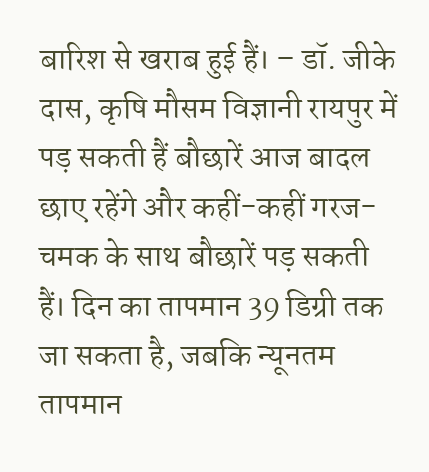बारिश से खराब हुई हैं। – डॉ. जीके दास, कृषि मौसम विज्ञानी रायपुर में पड़ सकती हैं बौछारें आज बादल छाए रहेंगे और कहीं-कहीं गरज-चमक के साथ बौछारें पड़ सकती हैं। दिन का तापमान 39 डिग्री तक जा सकता है, जबकि न्यूनतम तापमान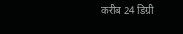करीब 24 डिग्री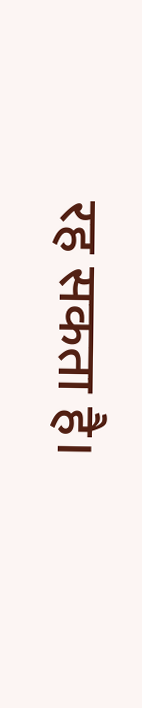रह सकता है।